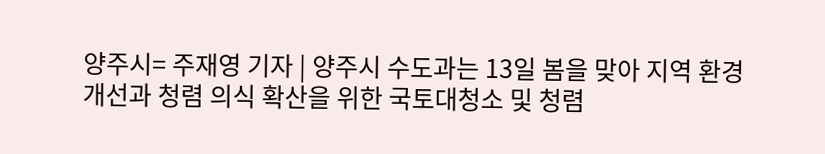양주시= 주재영 기자 | 양주시 수도과는 13일 봄을 맞아 지역 환경 개선과 청렴 의식 확산을 위한 국토대청소 및 청렴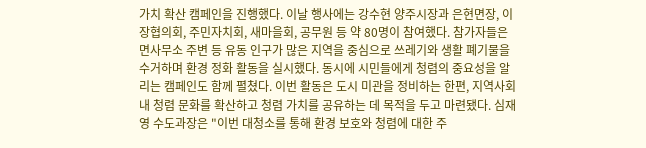가치 확산 캠페인을 진행했다. 이날 행사에는 강수현 양주시장과 은현면장, 이장협의회, 주민자치회, 새마을회, 공무원 등 약 80명이 참여했다. 참가자들은 면사무소 주변 등 유동 인구가 많은 지역을 중심으로 쓰레기와 생활 폐기물을 수거하며 환경 정화 활동을 실시했다. 동시에 시민들에게 청렴의 중요성을 알리는 캠페인도 함께 펼쳤다. 이번 활동은 도시 미관을 정비하는 한편, 지역사회 내 청렴 문화를 확산하고 청렴 가치를 공유하는 데 목적을 두고 마련됐다. 심재영 수도과장은 "이번 대청소를 통해 환경 보호와 청렴에 대한 주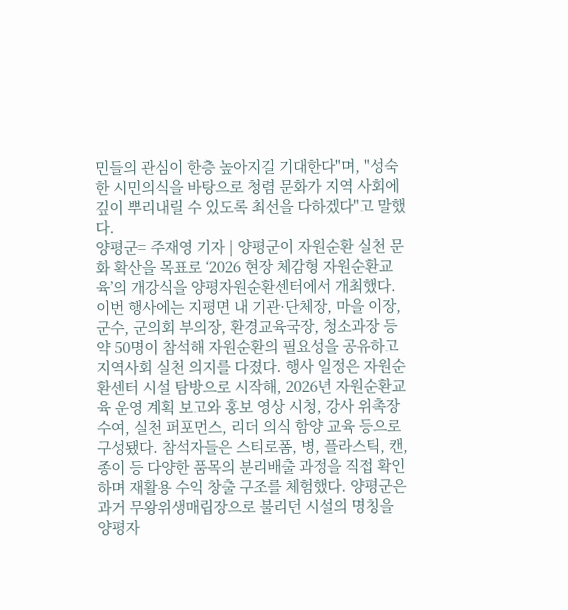민들의 관심이 한층 높아지길 기대한다"며, "성숙한 시민의식을 바탕으로 청렴 문화가 지역 사회에 깊이 뿌리내릴 수 있도록 최선을 다하겠다"고 말했다.
양평군= 주재영 기자 | 양평군이 자원순환 실천 문화 확산을 목표로 ‘2026 현장 체감형 자원순환교육’의 개강식을 양평자원순환센터에서 개최했다. 이번 행사에는 지평면 내 기관·단체장, 마을 이장, 군수, 군의회 부의장, 환경교육국장, 청소과장 등 약 50명이 참석해 자원순환의 필요성을 공유하고 지역사회 실천 의지를 다졌다. 행사 일정은 자원순환센터 시설 탐방으로 시작해, 2026년 자원순환교육 운영 계획 보고와 홍보 영상 시청, 강사 위촉장 수여, 실천 퍼포먼스, 리더 의식 함양 교육 등으로 구성됐다. 참석자들은 스티로폼, 병, 플라스틱, 캔, 종이 등 다양한 품목의 분리배출 과정을 직접 확인하며 재활용 수익 창출 구조를 체험했다. 양평군은 과거 무왕위생매립장으로 불리던 시설의 명칭을 양평자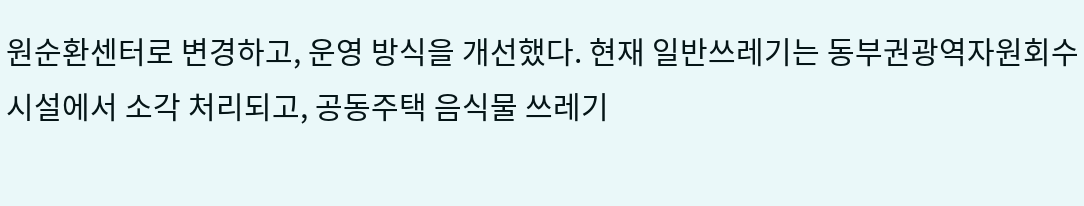원순환센터로 변경하고, 운영 방식을 개선했다. 현재 일반쓰레기는 동부권광역자원회수시설에서 소각 처리되고, 공동주택 음식물 쓰레기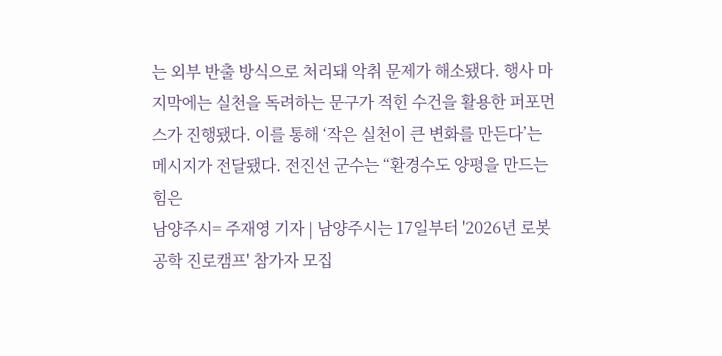는 외부 반출 방식으로 처리돼 악취 문제가 해소됐다. 행사 마지막에는 실천을 독려하는 문구가 적힌 수건을 활용한 퍼포먼스가 진행됐다. 이를 통해 ‘작은 실천이 큰 변화를 만든다’는 메시지가 전달됐다. 전진선 군수는 “환경수도 양평을 만드는 힘은
남양주시= 주재영 기자 | 남양주시는 17일부터 '2026년 로봇공학 진로캠프' 참가자 모집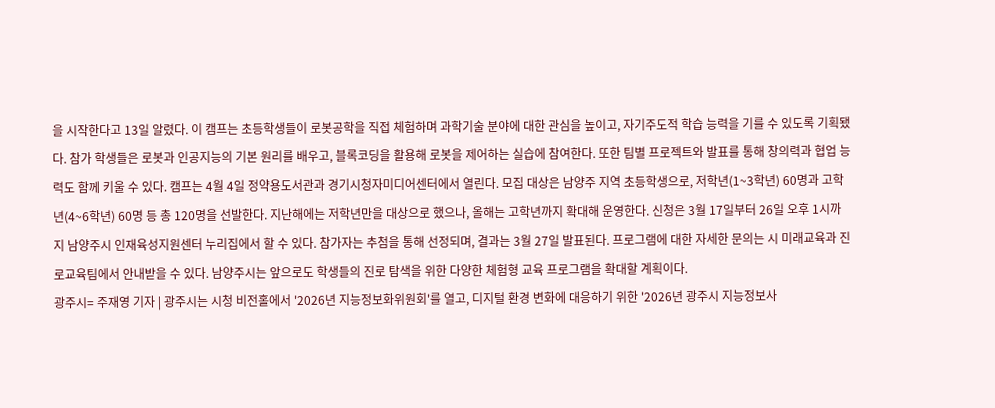을 시작한다고 13일 알렸다. 이 캠프는 초등학생들이 로봇공학을 직접 체험하며 과학기술 분야에 대한 관심을 높이고, 자기주도적 학습 능력을 기를 수 있도록 기획됐다. 참가 학생들은 로봇과 인공지능의 기본 원리를 배우고, 블록코딩을 활용해 로봇을 제어하는 실습에 참여한다. 또한 팀별 프로젝트와 발표를 통해 창의력과 협업 능력도 함께 키울 수 있다. 캠프는 4월 4일 정약용도서관과 경기시청자미디어센터에서 열린다. 모집 대상은 남양주 지역 초등학생으로, 저학년(1~3학년) 60명과 고학년(4~6학년) 60명 등 총 120명을 선발한다. 지난해에는 저학년만을 대상으로 했으나, 올해는 고학년까지 확대해 운영한다. 신청은 3월 17일부터 26일 오후 1시까지 남양주시 인재육성지원센터 누리집에서 할 수 있다. 참가자는 추첨을 통해 선정되며, 결과는 3월 27일 발표된다. 프로그램에 대한 자세한 문의는 시 미래교육과 진로교육팀에서 안내받을 수 있다. 남양주시는 앞으로도 학생들의 진로 탐색을 위한 다양한 체험형 교육 프로그램을 확대할 계획이다.
광주시= 주재영 기자 | 광주시는 시청 비전홀에서 '2026년 지능정보화위원회'를 열고, 디지털 환경 변화에 대응하기 위한 '2026년 광주시 지능정보사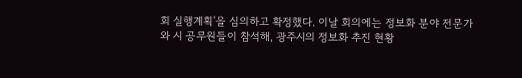회 실행계획'을 심의하고 확정했다. 이날 회의에는 정보화 분야 전문가와 시 공무원들이 참석해, 광주시의 정보화 추진 현황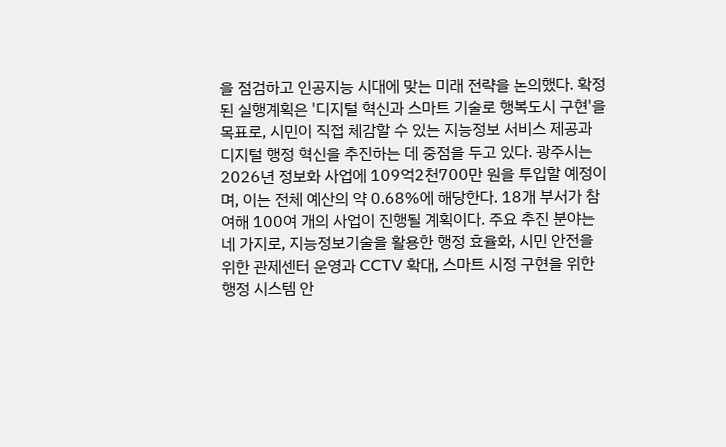을 점검하고 인공지능 시대에 맞는 미래 전략을 논의했다. 확정된 실행계획은 '디지털 혁신과 스마트 기술로 행복도시 구현'을 목표로, 시민이 직접 체감할 수 있는 지능정보 서비스 제공과 디지털 행정 혁신을 추진하는 데 중점을 두고 있다. 광주시는 2026년 정보화 사업에 109억2천700만 원을 투입할 예정이며, 이는 전체 예산의 약 0.68%에 해당한다. 18개 부서가 참여해 100여 개의 사업이 진행될 계획이다. 주요 추진 분야는 네 가지로, 지능정보기술을 활용한 행정 효율화, 시민 안전을 위한 관제센터 운영과 CCTV 확대, 스마트 시정 구현을 위한 행정 시스템 안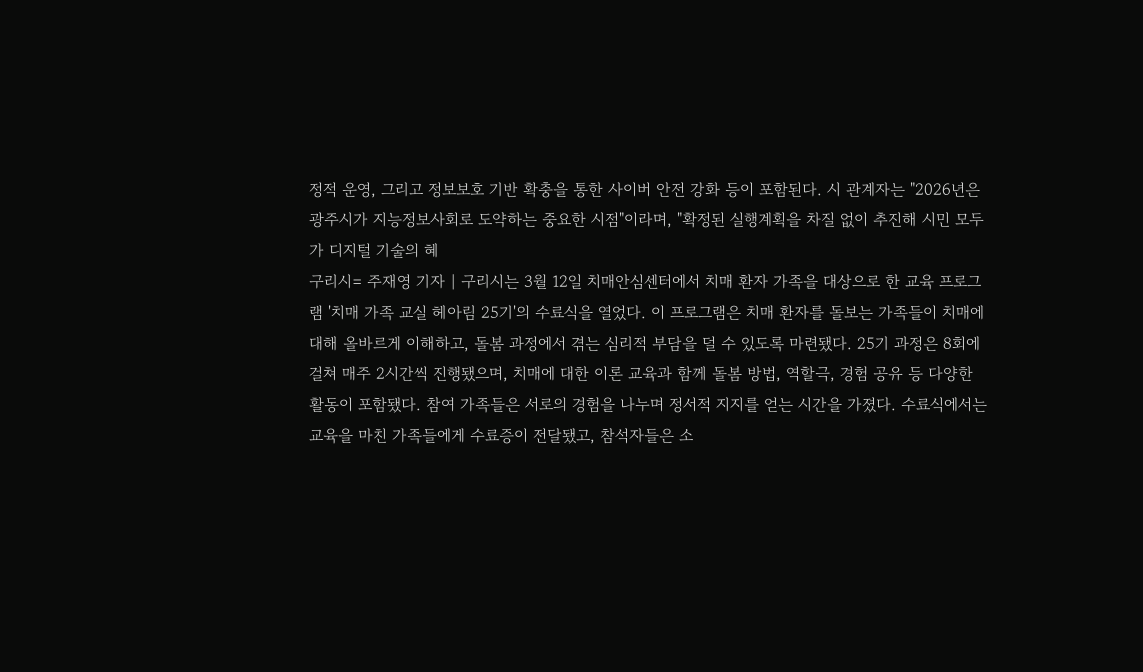정적 운영, 그리고 정보보호 기반 확충을 통한 사이버 안전 강화 등이 포함된다. 시 관계자는 "2026년은 광주시가 지능정보사회로 도약하는 중요한 시점"이라며, "확정된 실행계획을 차질 없이 추진해 시민 모두가 디지털 기술의 혜
구리시= 주재영 기자 | 구리시는 3월 12일 치매안심센터에서 치매 환자 가족을 대상으로 한 교육 프로그램 '치매 가족 교실 헤아림 25기'의 수료식을 열었다. 이 프로그램은 치매 환자를 돌보는 가족들이 치매에 대해 올바르게 이해하고, 돌봄 과정에서 겪는 심리적 부담을 덜 수 있도록 마련됐다. 25기 과정은 8회에 걸쳐 매주 2시간씩 진행됐으며, 치매에 대한 이론 교육과 함께 돌봄 방법, 역할극, 경험 공유 등 다양한 활동이 포함됐다. 참여 가족들은 서로의 경험을 나누며 정서적 지지를 얻는 시간을 가졌다. 수료식에서는 교육을 마친 가족들에게 수료증이 전달됐고, 참석자들은 소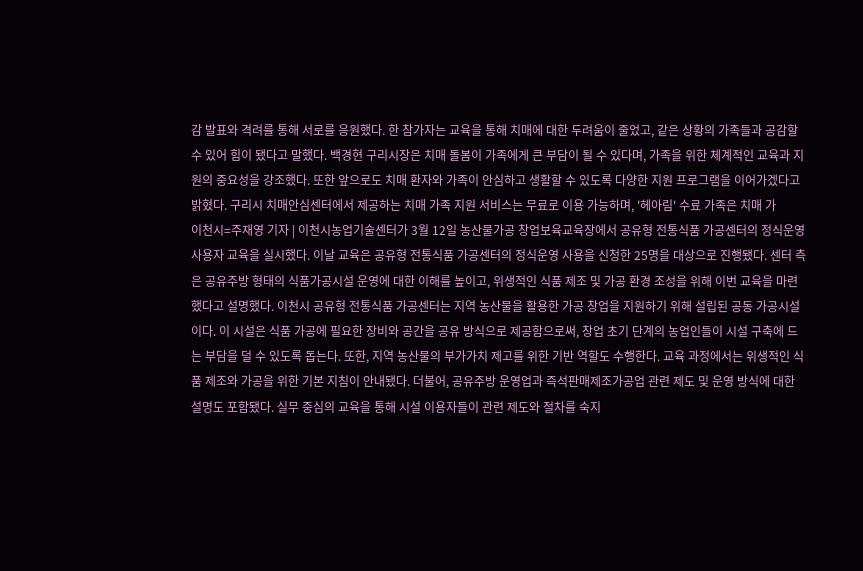감 발표와 격려를 통해 서로를 응원했다. 한 참가자는 교육을 통해 치매에 대한 두려움이 줄었고, 같은 상황의 가족들과 공감할 수 있어 힘이 됐다고 말했다. 백경현 구리시장은 치매 돌봄이 가족에게 큰 부담이 될 수 있다며, 가족을 위한 체계적인 교육과 지원의 중요성을 강조했다. 또한 앞으로도 치매 환자와 가족이 안심하고 생활할 수 있도록 다양한 지원 프로그램을 이어가겠다고 밝혔다. 구리시 치매안심센터에서 제공하는 치매 가족 지원 서비스는 무료로 이용 가능하며, '헤아림' 수료 가족은 치매 가
이천시=주재영 기자 | 이천시농업기술센터가 3월 12일 농산물가공 창업보육교육장에서 공유형 전통식품 가공센터의 정식운영 사용자 교육을 실시했다. 이날 교육은 공유형 전통식품 가공센터의 정식운영 사용을 신청한 25명을 대상으로 진행됐다. 센터 측은 공유주방 형태의 식품가공시설 운영에 대한 이해를 높이고, 위생적인 식품 제조 및 가공 환경 조성을 위해 이번 교육을 마련했다고 설명했다. 이천시 공유형 전통식품 가공센터는 지역 농산물을 활용한 가공 창업을 지원하기 위해 설립된 공동 가공시설이다. 이 시설은 식품 가공에 필요한 장비와 공간을 공유 방식으로 제공함으로써, 창업 초기 단계의 농업인들이 시설 구축에 드는 부담을 덜 수 있도록 돕는다. 또한, 지역 농산물의 부가가치 제고를 위한 기반 역할도 수행한다. 교육 과정에서는 위생적인 식품 제조와 가공을 위한 기본 지침이 안내됐다. 더불어, 공유주방 운영업과 즉석판매제조가공업 관련 제도 및 운영 방식에 대한 설명도 포함됐다. 실무 중심의 교육을 통해 시설 이용자들이 관련 제도와 절차를 숙지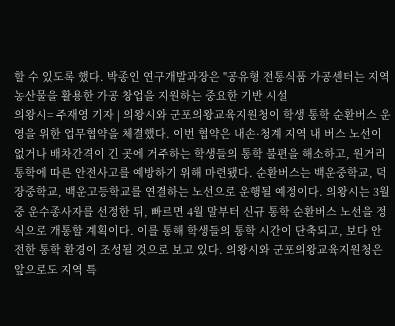할 수 있도록 했다. 박종인 연구개발과장은 "공유형 전통식품 가공센터는 지역 농산물을 활용한 가공 창업을 지원하는 중요한 기반 시설
의왕시= 주재영 기자 | 의왕시와 군포의왕교육지원청이 학생 통학 순환버스 운영을 위한 업무협약을 체결했다. 이번 협약은 내손·청계 지역 내 버스 노선이 없거나 배차간격이 긴 곳에 거주하는 학생들의 통학 불편을 해소하고, 원거리 통학에 따른 안전사고를 예방하기 위해 마련됐다. 순환버스는 백운중학교, 덕장중학교, 백운고등학교를 연결하는 노선으로 운행될 예정이다. 의왕시는 3월 중 운수종사자를 선정한 뒤, 빠르면 4월 말부터 신규 통학 순환버스 노선을 정식으로 개통할 계획이다. 이를 통해 학생들의 통학 시간이 단축되고, 보다 안전한 통학 환경이 조성될 것으로 보고 있다. 의왕시와 군포의왕교육지원청은 앞으로도 지역 특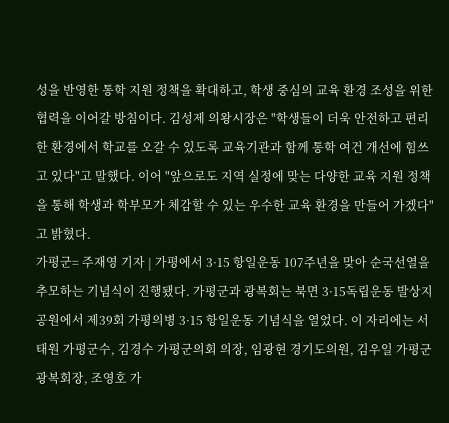성을 반영한 통학 지원 정책을 확대하고, 학생 중심의 교육 환경 조성을 위한 협력을 이어갈 방침이다. 김성제 의왕시장은 "학생들이 더욱 안전하고 편리한 환경에서 학교를 오갈 수 있도록 교육기관과 함께 통학 여건 개선에 힘쓰고 있다"고 말했다. 이어 "앞으로도 지역 실정에 맞는 다양한 교육 지원 정책을 통해 학생과 학부모가 체감할 수 있는 우수한 교육 환경을 만들어 가겠다"고 밝혔다.
가평군= 주재영 기자 | 가평에서 3·15 항일운동 107주년을 맞아 순국선열을 추모하는 기념식이 진행됐다. 가평군과 광복회는 북면 3·15독립운동 발상지 공원에서 제39회 가평의병 3·15 항일운동 기념식을 열었다. 이 자리에는 서태원 가평군수, 김경수 가평군의회 의장, 임광현 경기도의원, 김우일 가평군광복회장, 조영호 가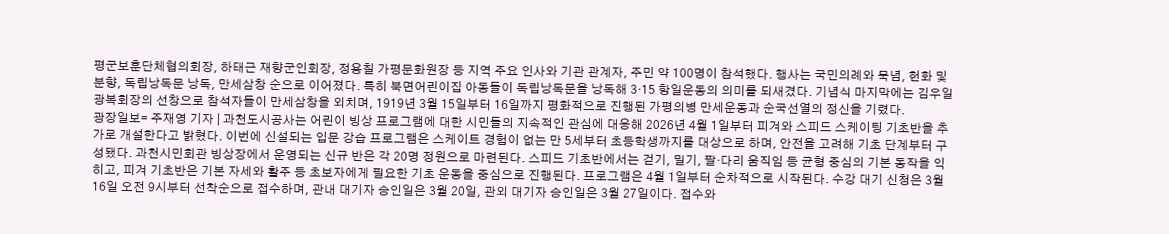평군보훈단체협의회장, 하태근 재향군인회장, 정용칠 가평문화원장 등 지역 주요 인사와 기관 관계자, 주민 약 100명이 참석했다. 행사는 국민의례와 묵념, 헌화 및 분향, 독립낭독문 낭독, 만세삼창 순으로 이어졌다. 특히 북면어린이집 아동들이 독립낭독문을 낭독해 3·15 항일운동의 의미를 되새겼다. 기념식 마지막에는 김우일 광복회장의 선창으로 참석자들이 만세삼창을 외치며, 1919년 3월 15일부터 16일까지 평화적으로 진행된 가평의병 만세운동과 순국선열의 정신을 기렸다.
광장일보= 주재영 기자 | 과천도시공사는 어린이 빙상 프로그램에 대한 시민들의 지속적인 관심에 대응해 2026년 4월 1일부터 피겨와 스피드 스케이팅 기초반을 추가로 개설한다고 밝혔다. 이번에 신설되는 입문 강습 프로그램은 스케이트 경험이 없는 만 5세부터 초등학생까지를 대상으로 하며, 안전을 고려해 기초 단계부터 구성됐다. 과천시민회관 빙상장에서 운영되는 신규 반은 각 20명 정원으로 마련된다. 스피드 기초반에서는 걷기, 밀기, 팔·다리 움직임 등 균형 중심의 기본 동작을 익히고, 피겨 기초반은 기본 자세와 활주 등 초보자에게 필요한 기초 운동을 중심으로 진행된다. 프로그램은 4월 1일부터 순차적으로 시작된다. 수강 대기 신청은 3월 16일 오전 9시부터 선착순으로 접수하며, 관내 대기자 승인일은 3월 20일, 관외 대기자 승인일은 3월 27일이다. 접수와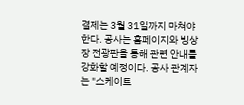결제는 3월 31일까지 마쳐야 한다. 공사는 홈페이지와 빙상장 전광판을 통해 관련 안내를 강화할 예정이다. 공사 관계자는 "스케이트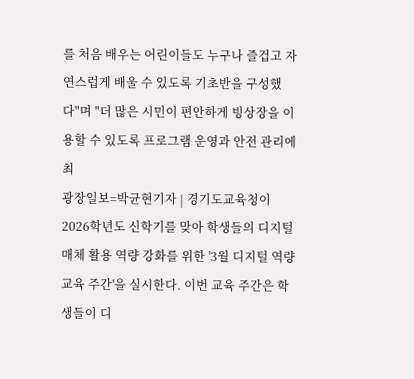를 처음 배우는 어린이들도 누구나 즐겁고 자연스럽게 배울 수 있도록 기초반을 구성했다"며 "더 많은 시민이 편안하게 빙상장을 이용할 수 있도록 프로그램 운영과 안전 관리에 최
광장일보=박균현기자 | 경기도교육청이 2026학년도 신학기를 맞아 학생들의 디지털 매체 활용 역량 강화를 위한 '3월 디지털 역량 교육 주간'을 실시한다. 이번 교육 주간은 학생들이 디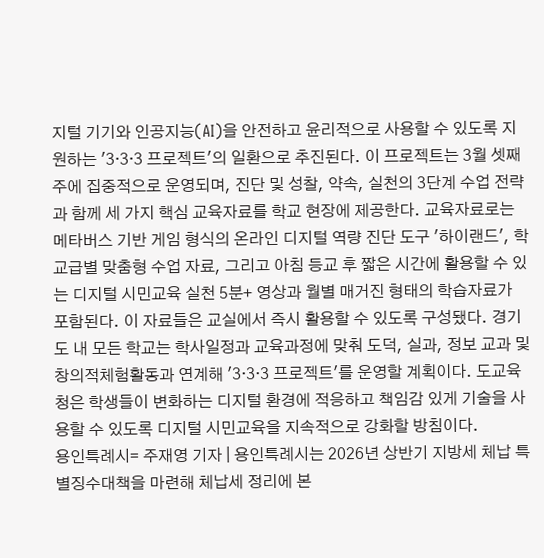지털 기기와 인공지능(AI)을 안전하고 윤리적으로 사용할 수 있도록 지원하는 '3·3·3 프로젝트'의 일환으로 추진된다. 이 프로젝트는 3월 셋째 주에 집중적으로 운영되며, 진단 및 성찰, 약속, 실천의 3단계 수업 전략과 함께 세 가지 핵심 교육자료를 학교 현장에 제공한다. 교육자료로는 메타버스 기반 게임 형식의 온라인 디지털 역량 진단 도구 '하이랜드', 학교급별 맞춤형 수업 자료, 그리고 아침 등교 후 짧은 시간에 활용할 수 있는 디지털 시민교육 실천 5분+ 영상과 월별 매거진 형태의 학습자료가 포함된다. 이 자료들은 교실에서 즉시 활용할 수 있도록 구성됐다. 경기도 내 모든 학교는 학사일정과 교육과정에 맞춰 도덕, 실과, 정보 교과 및 창의적체험활동과 연계해 '3·3·3 프로젝트'를 운영할 계획이다. 도교육청은 학생들이 변화하는 디지털 환경에 적응하고 책임감 있게 기술을 사용할 수 있도록 디지털 시민교육을 지속적으로 강화할 방침이다.
용인특례시= 주재영 기자 | 용인특례시는 2026년 상반기 지방세 체납 특별징수대책을 마련해 체납세 정리에 본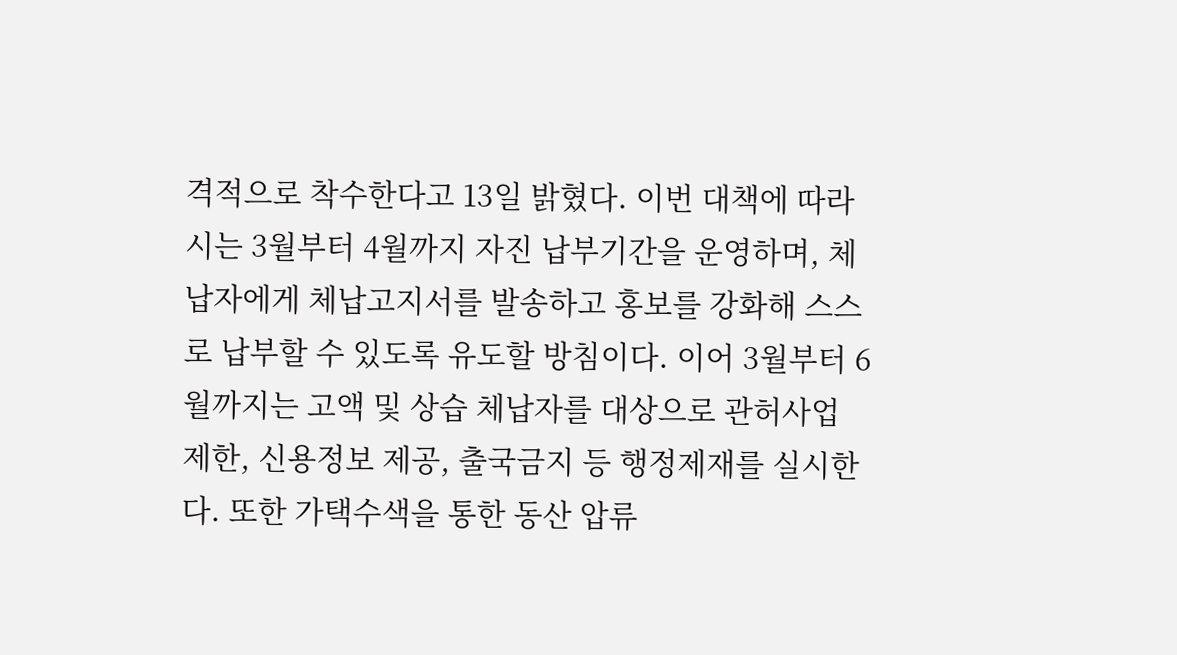격적으로 착수한다고 13일 밝혔다. 이번 대책에 따라 시는 3월부터 4월까지 자진 납부기간을 운영하며, 체납자에게 체납고지서를 발송하고 홍보를 강화해 스스로 납부할 수 있도록 유도할 방침이다. 이어 3월부터 6월까지는 고액 및 상습 체납자를 대상으로 관허사업 제한, 신용정보 제공, 출국금지 등 행정제재를 실시한다. 또한 가택수색을 통한 동산 압류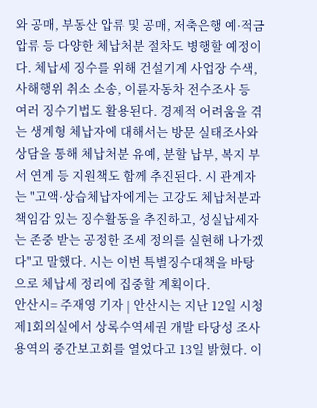와 공매, 부동산 압류 및 공매, 저축은행 예·적금 압류 등 다양한 체납처분 절차도 병행할 예정이다. 체납세 징수를 위해 건설기계 사업장 수색, 사해행위 취소 소송, 이륜자동차 전수조사 등 여러 징수기법도 활용된다. 경제적 어려움을 겪는 생계형 체납자에 대해서는 방문 실태조사와 상담을 통해 체납처분 유예, 분할 납부, 복지 부서 연계 등 지원책도 함께 추진된다. 시 관계자는 "고액·상습체납자에게는 고강도 체납처분과 책임감 있는 징수활동을 추진하고, 성실납세자는 존중 받는 공정한 조세 정의를 실현해 나가겠다"고 말했다. 시는 이번 특별징수대책을 바탕으로 체납세 정리에 집중할 계획이다.
안산시= 주재영 기자 | 안산시는 지난 12일 시청 제1회의실에서 상록수역세권 개발 타당성 조사 용역의 중간보고회를 열었다고 13일 밝혔다. 이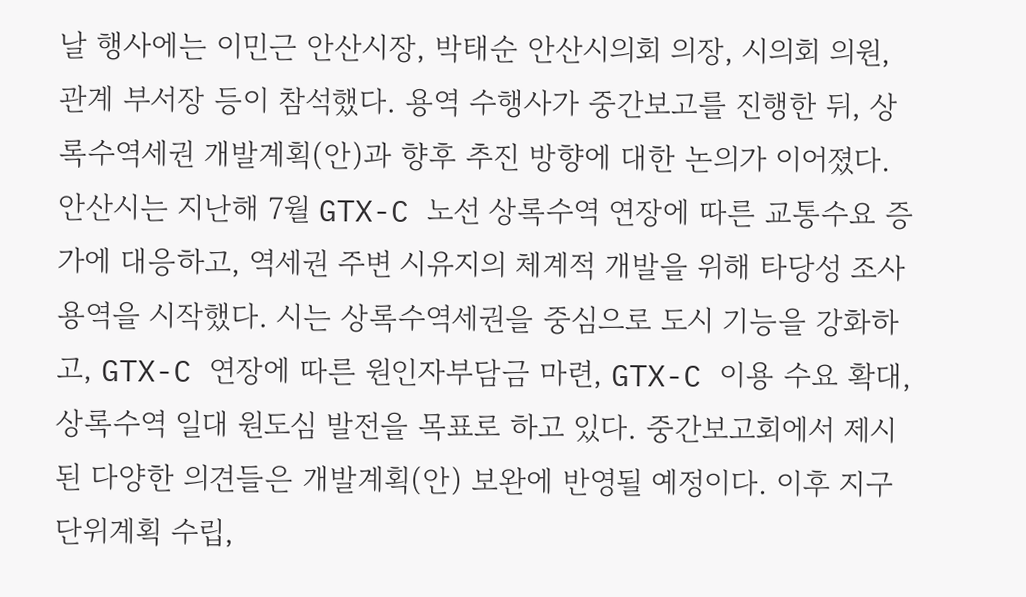날 행사에는 이민근 안산시장, 박태순 안산시의회 의장, 시의회 의원, 관계 부서장 등이 참석했다. 용역 수행사가 중간보고를 진행한 뒤, 상록수역세권 개발계획(안)과 향후 추진 방향에 대한 논의가 이어졌다. 안산시는 지난해 7월 GTX-C 노선 상록수역 연장에 따른 교통수요 증가에 대응하고, 역세권 주변 시유지의 체계적 개발을 위해 타당성 조사 용역을 시작했다. 시는 상록수역세권을 중심으로 도시 기능을 강화하고, GTX-C 연장에 따른 원인자부담금 마련, GTX-C 이용 수요 확대, 상록수역 일대 원도심 발전을 목표로 하고 있다. 중간보고회에서 제시된 다양한 의견들은 개발계획(안) 보완에 반영될 예정이다. 이후 지구단위계획 수립,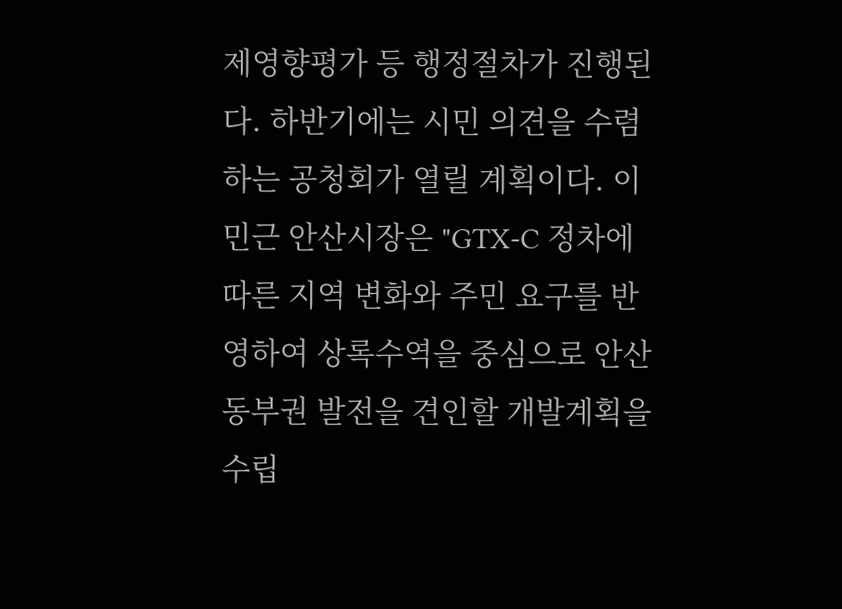제영향평가 등 행정절차가 진행된다. 하반기에는 시민 의견을 수렴하는 공청회가 열릴 계획이다. 이민근 안산시장은 "GTX-C 정차에 따른 지역 변화와 주민 요구를 반영하여 상록수역을 중심으로 안산 동부권 발전을 견인할 개발계획을 수립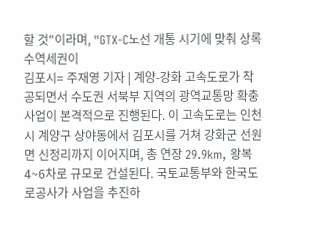할 것"이라며, "GTX-C노선 개통 시기에 맞춰 상록수역세권이
김포시= 주재영 기자 | 계양-강화 고속도로가 착공되면서 수도권 서북부 지역의 광역교통망 확충 사업이 본격적으로 진행된다. 이 고속도로는 인천시 계양구 상야동에서 김포시를 거쳐 강화군 선원면 신정리까지 이어지며, 총 연장 29.9km, 왕복 4~6차로 규모로 건설된다. 국토교통부와 한국도로공사가 사업을 추진하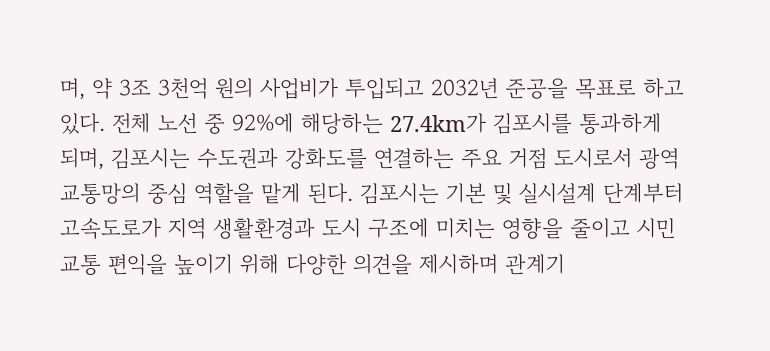며, 약 3조 3천억 원의 사업비가 투입되고 2032년 준공을 목표로 하고 있다. 전체 노선 중 92%에 해당하는 27.4km가 김포시를 통과하게 되며, 김포시는 수도권과 강화도를 연결하는 주요 거점 도시로서 광역 교통망의 중심 역할을 맡게 된다. 김포시는 기본 및 실시설계 단계부터 고속도로가 지역 생활환경과 도시 구조에 미치는 영향을 줄이고 시민 교통 편익을 높이기 위해 다양한 의견을 제시하며 관계기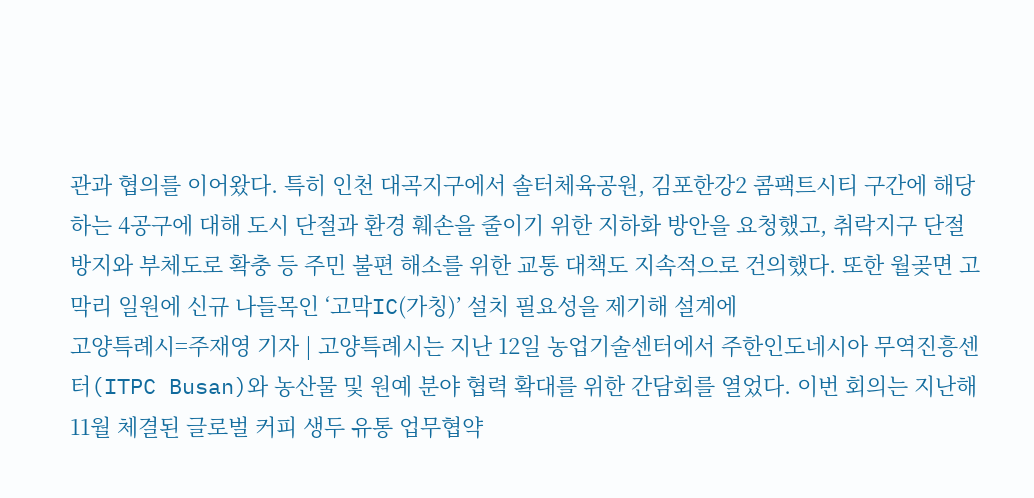관과 협의를 이어왔다. 특히 인천 대곡지구에서 솔터체육공원, 김포한강2 콤팩트시티 구간에 해당하는 4공구에 대해 도시 단절과 환경 훼손을 줄이기 위한 지하화 방안을 요청했고, 취락지구 단절 방지와 부체도로 확충 등 주민 불편 해소를 위한 교통 대책도 지속적으로 건의했다. 또한 월곶면 고막리 일원에 신규 나들목인 ‘고막IC(가칭)’ 설치 필요성을 제기해 설계에
고양특례시=주재영 기자 | 고양특례시는 지난 12일 농업기술센터에서 주한인도네시아 무역진흥센터(ITPC Busan)와 농산물 및 원예 분야 협력 확대를 위한 간담회를 열었다. 이번 회의는 지난해 11월 체결된 글로벌 커피 생두 유통 업무협약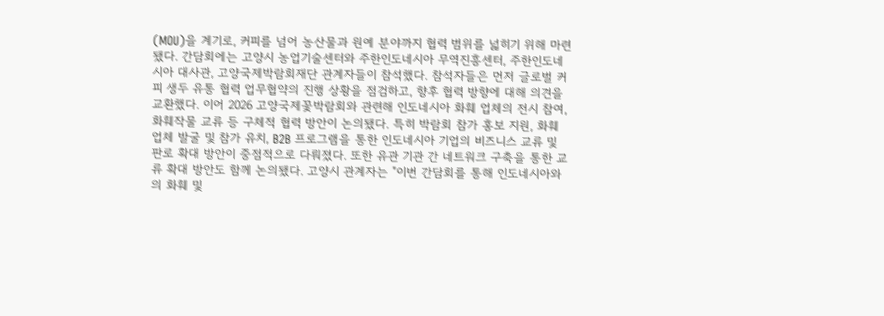(MOU)을 계기로, 커피를 넘어 농산물과 원예 분야까지 협력 범위를 넓히기 위해 마련됐다. 간담회에는 고양시 농업기술센터와 주한인도네시아 무역진흥센터, 주한인도네시아 대사관, 고양국제박람회재단 관계자들이 참석했다. 참석자들은 먼저 글로벌 커피 생두 유통 협력 업무협약의 진행 상황을 점검하고, 향후 협력 방향에 대해 의견을 교환했다. 이어 2026 고양국제꽃박람회와 관련해 인도네시아 화훼 업체의 전시 참여, 화훼작물 교류 등 구체적 협력 방안이 논의됐다. 특히 박람회 참가 홍보 지원, 화훼 업체 발굴 및 참가 유치, B2B 프로그램을 통한 인도네시아 기업의 비즈니스 교류 및 판로 확대 방안이 중점적으로 다뤄졌다. 또한 유관 기관 간 네트워크 구축을 통한 교류 확대 방안도 함께 논의됐다. 고양시 관계자는 "이번 간담회를 통해 인도네시아와의 화훼 및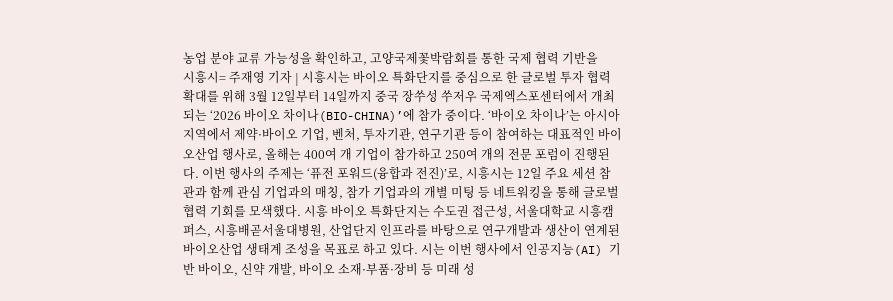농업 분야 교류 가능성을 확인하고, 고양국제꽃박람회를 통한 국제 협력 기반을
시흥시= 주재영 기자 | 시흥시는 바이오 특화단지를 중심으로 한 글로벌 투자 협력 확대를 위해 3월 12일부터 14일까지 중국 장쑤성 쑤저우 국제엑스포센터에서 개최되는 ‘2026 바이오 차이나(BIO-CHINA)’에 참가 중이다. ‘바이오 차이나’는 아시아 지역에서 제약·바이오 기업, 벤처, 투자기관, 연구기관 등이 참여하는 대표적인 바이오산업 행사로, 올해는 400여 개 기업이 참가하고 250여 개의 전문 포럼이 진행된다. 이번 행사의 주제는 ‘퓨전 포워드(융합과 전진)’로, 시흥시는 12일 주요 세션 참관과 함께 관심 기업과의 매칭, 참가 기업과의 개별 미팅 등 네트워킹을 통해 글로벌 협력 기회를 모색했다. 시흥 바이오 특화단지는 수도권 접근성, 서울대학교 시흥캠퍼스, 시흥배곧서울대병원, 산업단지 인프라를 바탕으로 연구개발과 생산이 연계된 바이오산업 생태계 조성을 목표로 하고 있다. 시는 이번 행사에서 인공지능(AI) 기반 바이오, 신약 개발, 바이오 소재·부품·장비 등 미래 성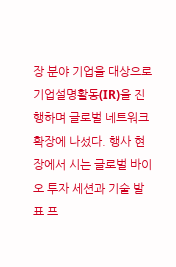장 분야 기업을 대상으로 기업설명활동(IR)을 진행하며 글로벌 네트워크 확장에 나섰다. 행사 현장에서 시는 글로벌 바이오 투자 세션과 기술 발표 프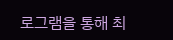로그램을 통해 최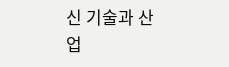신 기술과 산업